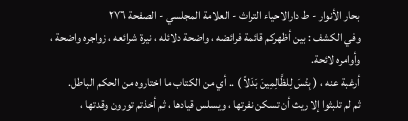بحار الأنوار - ط دارالاحیاء التراث - العلامة المجلسي - الصفحة ٢٧٦
وفي الكشف : بين أظهركم قائمة فرائضه ، واضحة دلائله ، نيرة شرائعه ، زواجره واضحة ، وأوامره لائحة.
أرغبة عنه ، ( بِئْسَ لِلظَّالِمِينَ بَدَلاً ) .. أي من الكتاب ما اختاروه من الحكم الباطل.
ثم لم تلبثوا إلا ريث أن تسكن نفرتها ، ويسلس قيادها ، ثم أخذتم تورون وقدتها ،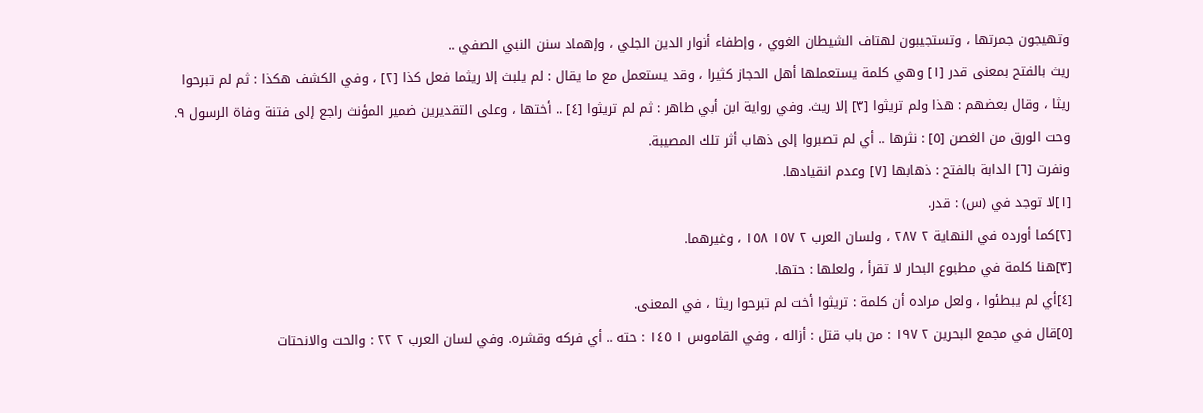وتهيجون جمرتها ، وتستجيبون لهتاف الشيطان الغوي ، وإطفاء أنوار الدين الجلي ، وإهماد سنن النبي الصفي ..
ريث بالفتح بمعنى قدر [١] وهي كلمة يستعملها أهل الحجاز كثيرا ، وقد يستعمل مع ما يقال : لم يلبث إلا ريثما فعل كذا [٢] ، وفي الكشف هكذا : ثم لم تبرحوا ريثا ، وقال بعضهم : هذا ولم تريثوا [٣] إلا ريث. وفي رواية ابن أبي طاهر : ثم لم تريثوا [٤] .. أختها ، وعلى التقديرين ضمير المؤنث راجع إلى فتنة وفاة الرسول ٩.
وحت الورق من الغصن [٥] : نثرها .. أي لم تصبروا إلى ذهاب أثر تلك المصيبة.
ونفرت [٦] الدابة بالفتح : ذهابها [٧] وعدم انقيادها.
[١]لا توجد في (س) : قدر.
[٢]كما أورده في النهاية ٢ ٢٨٧ ، ولسان العرب ٢ ١٥٧ ١٥٨ ، وغيرهما.
[٣]هنا كلمة في مطبوع البحار لا تقرأ ، ولعلها : حتها.
[٤]أي لم يبطئوا ، ولعل مراده أن كلمة : تريثوا أخت لم تبرحوا ريثا ، في المعنى.
[٥]قال في مجمع البحرين ٢ ١٩٧ : من باب قتل : أزاله ، وفي القاموس ١ ١٤٥ : حته .. أي فركه وقشره. وفي لسان العرب ٢ ٢٢ : والحت والانحتات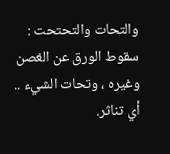والتحات والتحتحت : سقوط الورق عن الغصن وغيره ، وتحات الشيء .. أي تناثر.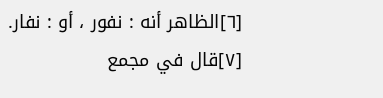[٦]الظاهر أنه : نفور ، أو : نفار.
[٧]قال في مجمع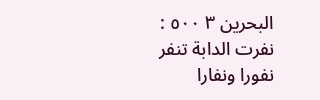البحرين ٣ ٥٠٠ : نفرت الدابة تنفر نفورا ونفارا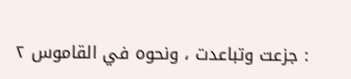: جزعت وتباعدت ، ونحوه في القاموس ٢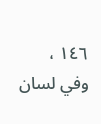١٤٦ ، وفي لسان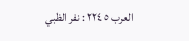العرب ٥ ٢٢٤ : نفر الظبي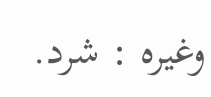وغيره : شرد.